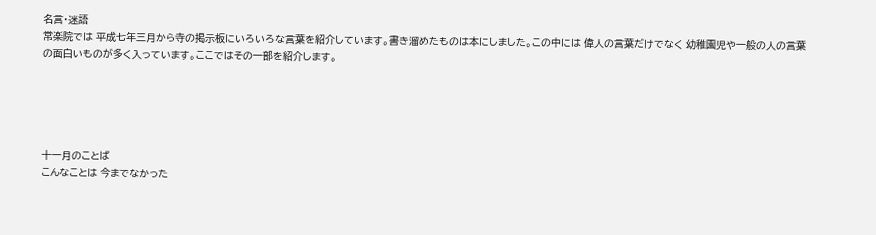名言・迷語
常楽院では 平成七年三月から寺の掲示板にいろいろな言葉を紹介しています。書き溜めたものは本にしました。この中には 偉人の言葉だけでなく 幼稚園児や一般の人の言葉の面白いものが多く入っています。ここではその一部を紹介します。





十一月のことば
こんなことは 今までなかった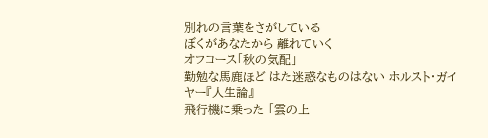別れの言葉をさがしている
ぼくがあなたから 離れていく
オフコース「秋の気配」
勤勉な馬鹿ほど はた迷惑なものはない ホルスト・ガイヤー『人生論』
飛行機に乗った 「雲の上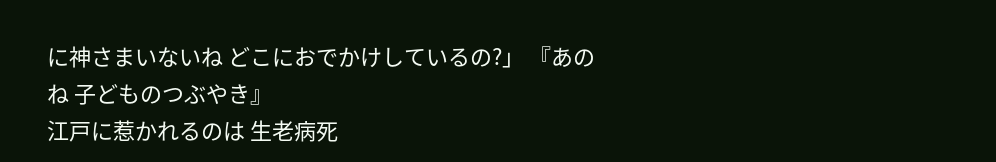に神さまいないね どこにおでかけしているの?」 『あのね 子どものつぶやき』
江戸に惹かれるのは 生老病死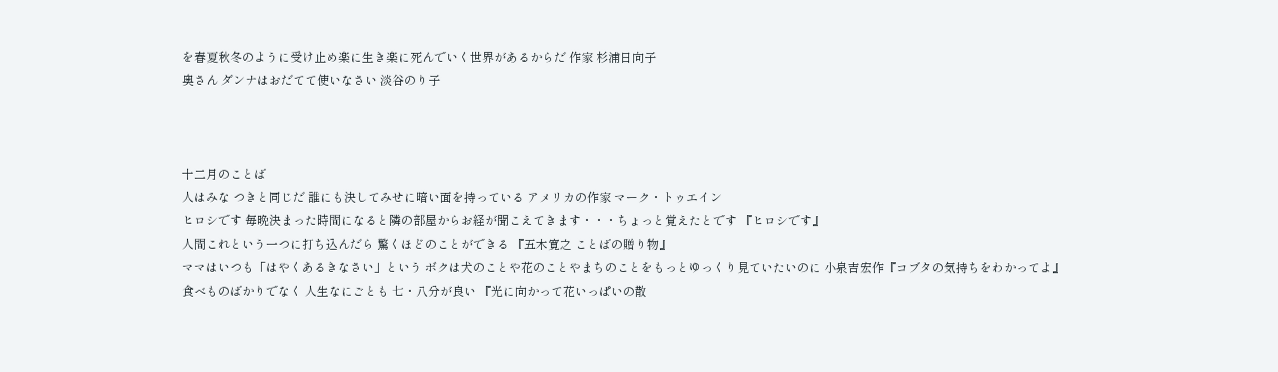を春夏秋冬のように受け止め楽に生き楽に死んでいく世界があるからだ 作家 杉浦日向子
奥さん ダンナはおだてて使いなさい 淡谷のり子



十二月のことば
人はみな つきと同じだ 誰にも決してみせに暗い面を持っている アメリカの作家 マーク・トゥエイン
ヒロシです 毎晩決まった時間になると隣の部屋からお経が聞こえてきます・・・ちょっと覚えたとです 『ヒロシです』
人間これという一つに打ち込んだら 驚くほどのことができる 『五木寛之 ことばの贈り物』
ママはいつも「はやくあるきなさい」という ボクは犬のことや花のことやまちのことをもっとゆっくり見ていたいのに 小泉吉宏作『コブタの気持ちをわかってよ』
食べものばかりでなく 人生なにごとも 七・八分が良い 『光に向かって花いっぱいの散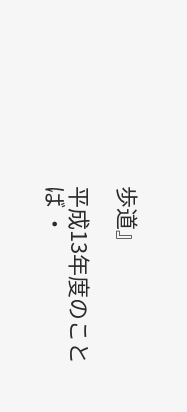歩道』

平成13年度のことば ・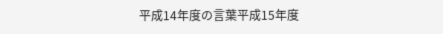平成14年度の言葉平成15年度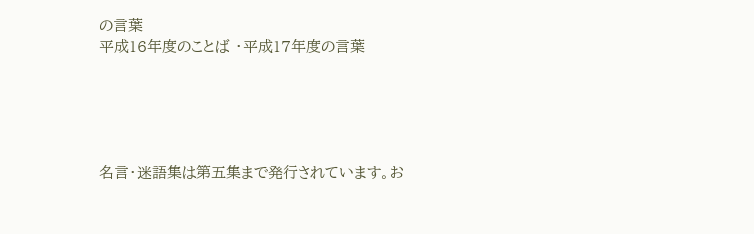の言葉
平成16年度のことば ・平成17年度の言葉





名言・迷語集は第五集まで発行されています。お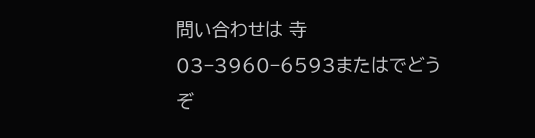問い合わせは 寺03−3960−6593またはでどうぞ